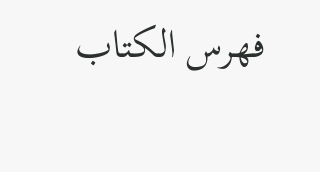فهرس الكتاب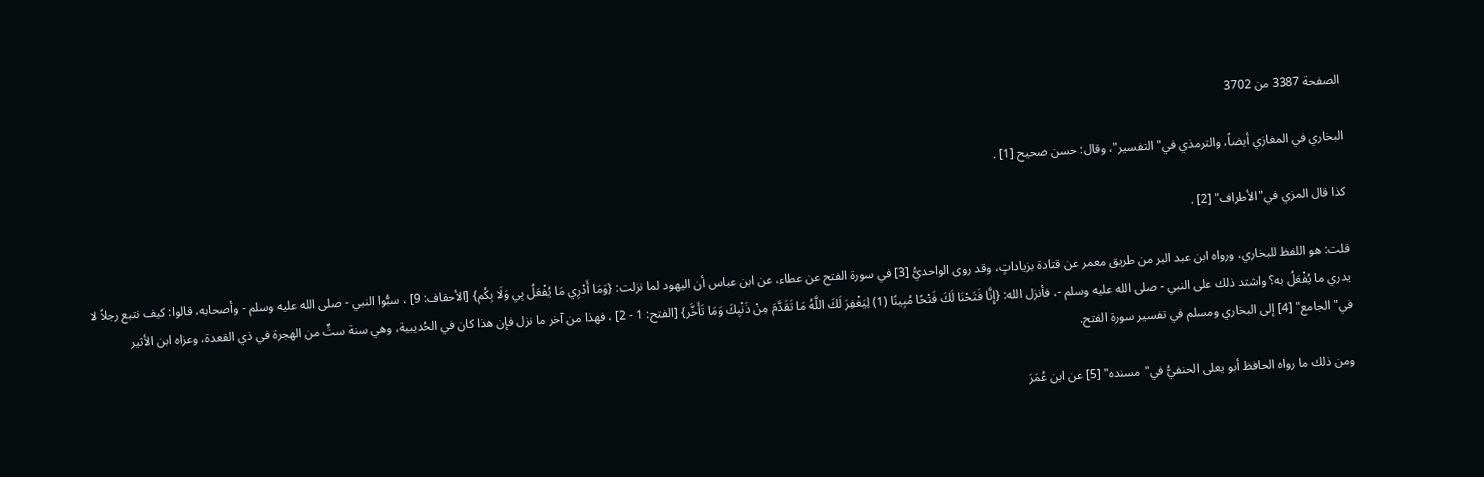الصفحة 3387 من 3702

البخاري في المغازي أيضاً، والترمذي في"التفسير"، وقال: حسن صحيح [1] .

كذا قال المزي في"الأطراف" [2] .

قلت: هو اللفظ للبخاري، ورواه ابن عبد البر من طريق معمر عن قتادة بزياداتٍ، وقد روى الواحديُّ [3] في سورة الفتح عن عطاء، عن ابن عباس أن اليهود لما نزلت: {وَمَا أَدْرِي مَا يُفْعَلُ بِي وَلَا بِكُم} [الأحقاف: 9] ، سبُّوا النبي - صلى الله عليه وسلم - وأصحابه، قالوا: كيف نتبع رجلاً لا يدري ما يُفْعَلُ به؟ واشتد ذلك على النبي - صلى الله عليه وسلم -، فأنزل الله: {إِنَّا فَتَحْنَا لَكَ فَتْحًا مُبِينًا (1) لِيَغْفِرَ لَكَ اللَّهُ مَا تَقَدَّمَ مِنْ ذَنْبِكَ وَمَا تَأَخَّر} [الفتح: 1 - 2] ، فهذا من آخر ما نزل فإن هذا كان في الحُديبية، وهي سنة ستٍّ من الهجرة في ذي القعدة، وعزاه ابن الأثير في"الجامع" [4] إلى البخاري ومسلم في تفسير سورة الفتح.

ومن ذلك ما رواه الحافظ أبو يعلى الحنفيُّ في"مسنده" [5] عن ابن عُمَرَ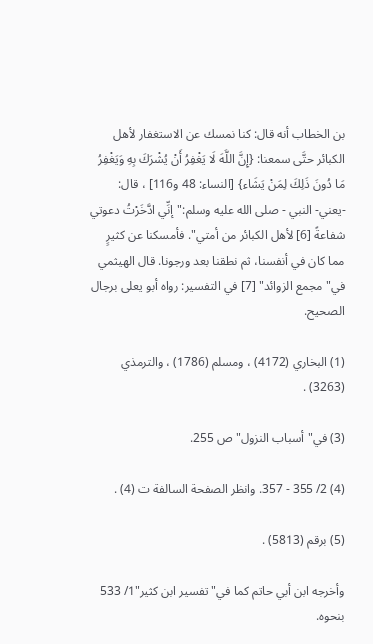بن الخطاب أنه قال: كنا نمسك عن الاستغفار لأهل الكبائر حتَّى سمعنا: {إِنَّ اللَّهَ لَا يَغْفِرُ أَنْ يُشْرَكَ بِهِ وَيَغْفِرُ مَا دُونَ ذَلِكَ لِمَنْ يَشَاء} [النساء: 48 و116] ، قال: -يعني- النبي - صلى الله عليه وسلم:"إنِّي ادَّخَرْتُ دعوتي شفاعةً [6] لأهل الكبائر من أمتي". فأمسكنا عن كثيرٍ مما كان في أنفسنا، ثم نطقنا بعد ورجونا. قال الهيثمي في"مجمع الزوائد" [7] في التفسير: رواه أبو يعلى برجال الصحيح.

(1) البخاري (4172) ، ومسلم (1786) ، والترمذي (3263) .

(3) في"أسباب النزول"ص 255.

(4) 2/ 355 - 357. وانظر الصفحة السالفة ت (4) .

(5) برقم (5813) .

وأخرجه ابن أبي حاتم كما في"تفسير ابن كثير"1/ 533 بنحوه.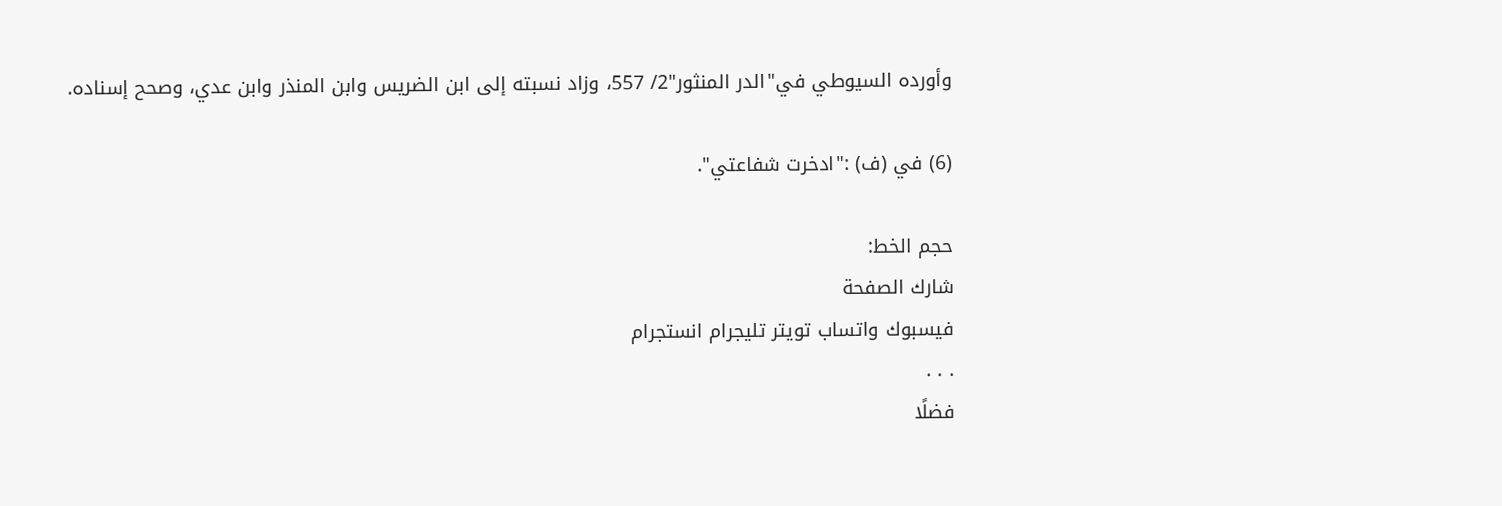وأورده السيوطي في"الدر المنثور"2/ 557، وزاد نسبته إلى ابن الضريس وابن المنذر وابن عدي، وصحح إسناده.

(6) في (ف) :"ادخرت شفاعتي".

حجم الخط:
شارك الصفحة
فيسبوك واتساب تويتر تليجرام انستجرام
. . .
فضلًا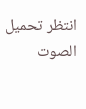انتظر تحميل الصوت